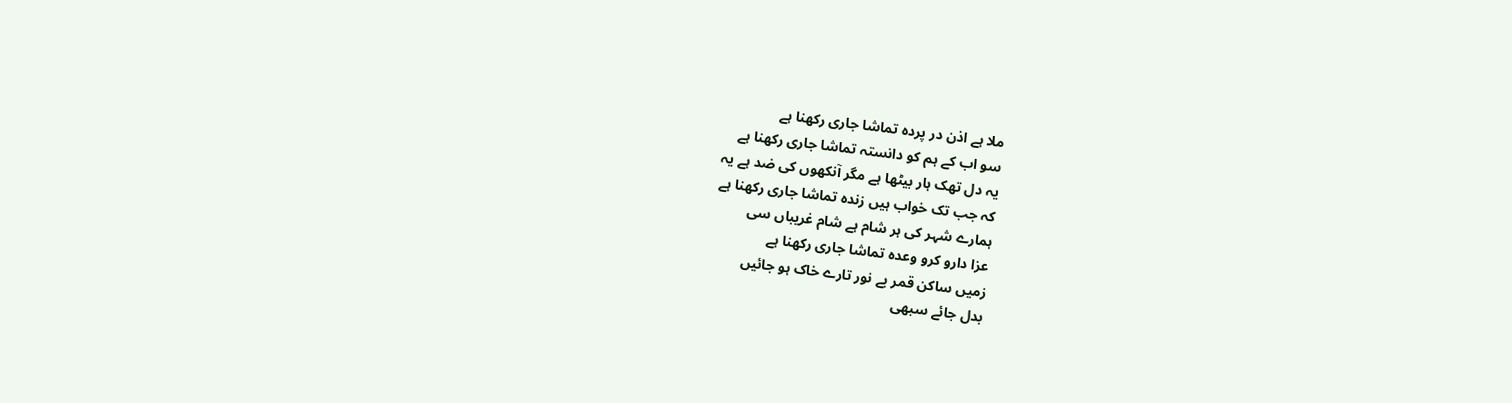ملا ہے اذن در پردہ تماشا جاری رکھنا ہے
سو اب کے ہم کو دانستہ تماشا جاری رکھنا ہے
یہ دل تھک ہار بیٹھا ہے مگر آنکھوں کی ضد ہے یہ
کہ جب تک خواب ہیں زندہ تماشا جاری رکھنا ہے
ہمارے شہر کی ہر شام ہے شام غریباں سی
عزا دارو کرو وعدہ تماشا جاری رکھنا ہے
زمیں ساکن قمر بے نور تارے خاک ہو جائیں
بدل جائے سبھی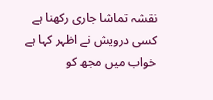نقشہ تماشا جاری رکھنا ہے
کسی درویش نے اظہر کہا ہے خواب میں مجھ کو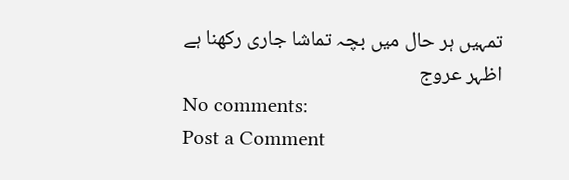تمہیں ہر حال میں بچہ تماشا جاری رکھنا ہے
اظہر عروج
No comments:
Post a Comment